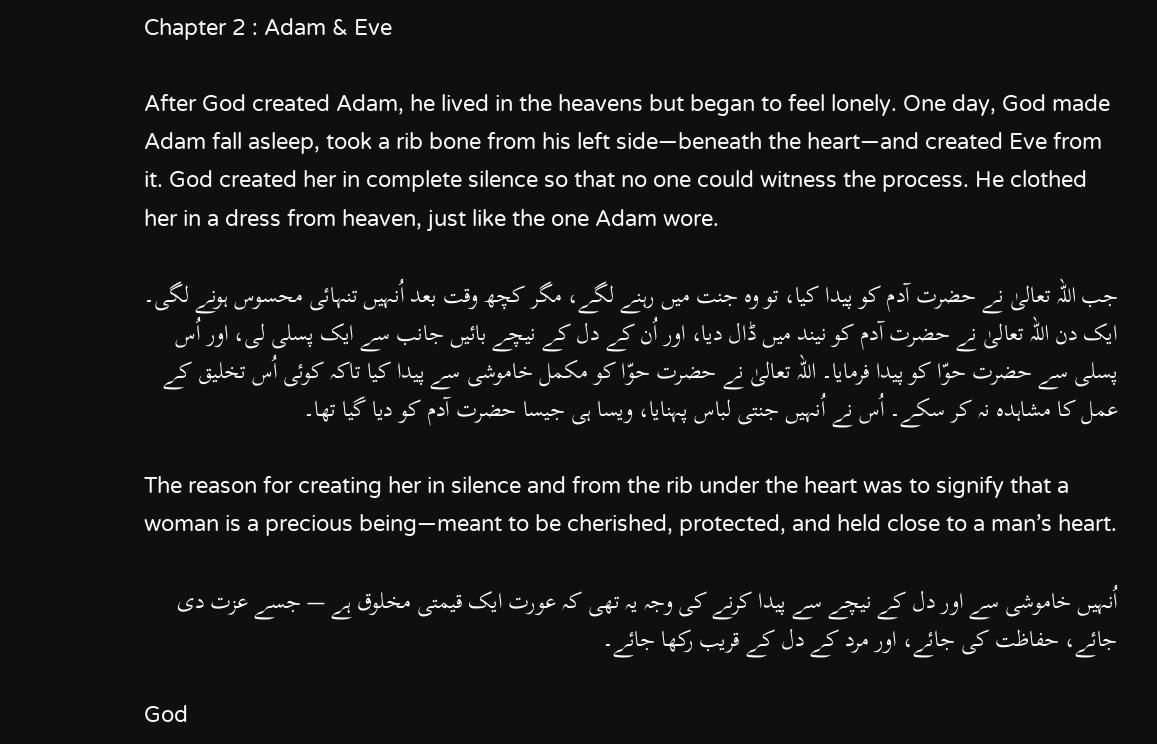Chapter 2 : Adam & Eve

After God created Adam, he lived in the heavens but began to feel lonely. One day, God made Adam fall asleep, took a rib bone from his left side—beneath the heart—and created Eve from it. God created her in complete silence so that no one could witness the process. He clothed her in a dress from heaven, just like the one Adam wore.

جب اللہ تعالیٰ نے حضرت آدم کو پیدا کیا، تو وہ جنت میں رہنے لگے، مگر کچھ وقت بعد اُنہیں تنہائی محسوس ہونے لگی۔ ایک دن اللہ تعالیٰ نے حضرت آدم کو نیند میں ڈال دیا، اور اُن کے دل کے نیچے بائیں جانب سے ایک پسلی لی، اور اُس پسلی سے حضرت حوّا کو پیدا فرمایا۔ اللہ تعالیٰ نے حضرت حوّا کو مکمل خاموشی سے پیدا کیا تاکہ کوئی اُس تخلیق کے عمل کا مشاہدہ نہ کر سکے۔ اُس نے اُنہیں جنتی لباس پہنایا، ویسا ہی جیسا حضرت آدم کو دیا گیا تھا۔

The reason for creating her in silence and from the rib under the heart was to signify that a woman is a precious being—meant to be cherished, protected, and held close to a man’s heart.

اُنہیں خاموشی سے اور دل کے نیچے سے پیدا کرنے کی وجہ یہ تھی کہ عورت ایک قیمتی مخلوق ہے — جسے عزت دی جائے، حفاظت کی جائے، اور مرد کے دل کے قریب رکھا جائے۔

God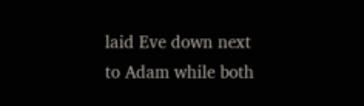laid Eve down next to Adam while both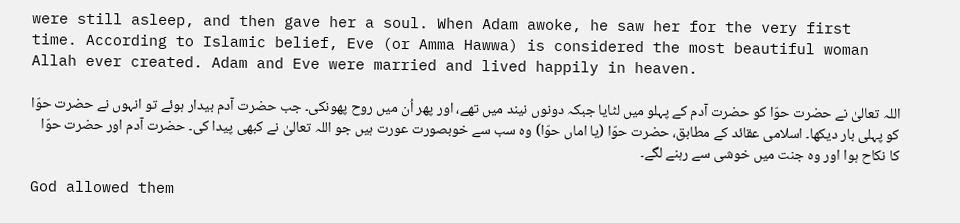were still asleep, and then gave her a soul. When Adam awoke, he saw her for the very first time. According to Islamic belief, Eve (or Amma Hawwa) is considered the most beautiful woman Allah ever created. Adam and Eve were married and lived happily in heaven.

اللہ تعالیٰ نے حضرت حوّا کو حضرت آدم کے پہلو میں لٹایا جبکہ دونوں نیند میں تھے، اور پھر اُن میں روح پھونکی۔ جب حضرت آدم بیدار ہوئے تو انہوں نے حضرت حوّا کو پہلی بار دیکھا۔ اسلامی عقائد کے مطابق، حضرت حوّا (یا اماں حوّا) وہ سب سے خوبصورت عورت ہیں جو اللہ تعالیٰ نے کبھی پیدا کی۔ حضرت آدم اور حضرت حوّا کا نکاح ہوا اور وہ جنت میں خوشی سے رہنے لگے۔

God allowed them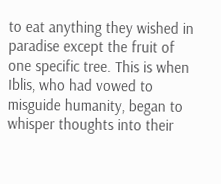to eat anything they wished in paradise except the fruit of one specific tree. This is when Iblis, who had vowed to misguide humanity, began to whisper thoughts into their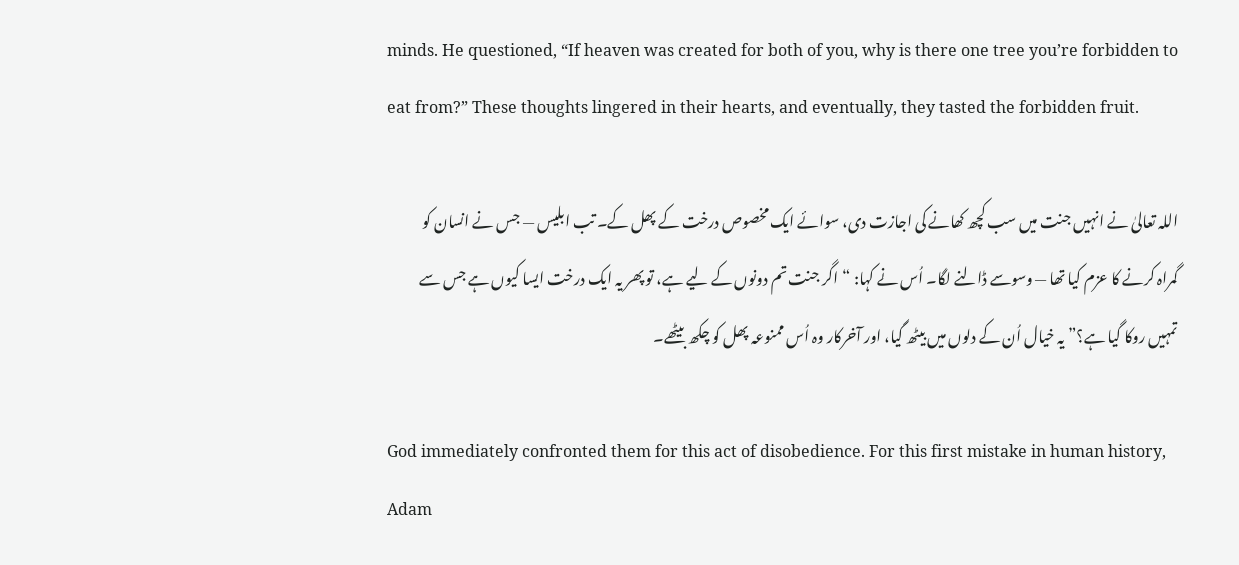minds. He questioned, “If heaven was created for both of you, why is there one tree you’re forbidden to eat from?” These thoughts lingered in their hearts, and eventually, they tasted the forbidden fruit.

اللہ تعالیٰ نے انہیں جنت میں سب کچھ کھانے کی اجازت دی، سوائے ایک مخصوص درخت کے پھل کے۔ تب ابلیس — جس نے انسان کو گمراہ کرنے کا عزم کیا تھا — وسوسے ڈالنے لگا۔ اُس نے کہا: “اگر جنت تم دونوں کے لیے ہے، تو پھر یہ ایک درخت ایسا کیوں ہے جس سے تمہیں روکا گیا ہے؟” یہ خیال اُن کے دلوں میں بیٹھ گیا، اور آخرکار وہ اُس ممنوعہ پھل کو چکھ بیٹھے۔

God immediately confronted them for this act of disobedience. For this first mistake in human history, Adam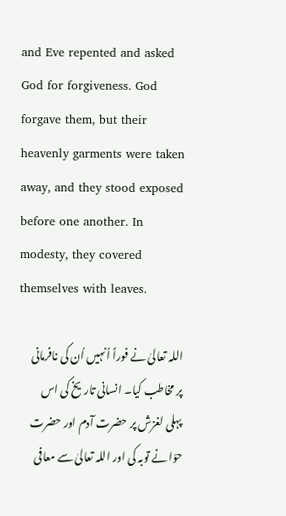and Eve repented and asked God for forgiveness. God forgave them, but their heavenly garments were taken away, and they stood exposed before one another. In modesty, they covered themselves with leaves.

اللہ تعالیٰ نے فوراً اُنہیں اُن کی نافرمانی پر مخاطب کیا۔ انسانی تاریخ کی اس پہلی لغزش پر حضرت آدم اور حضرت حوّا نے توبہ کی اور اللہ تعالیٰ سے معافی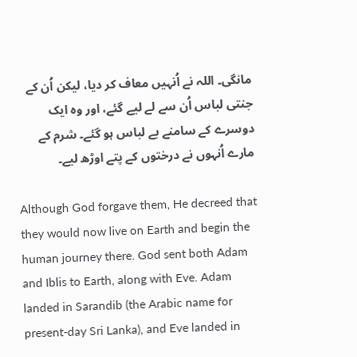مانگی۔ اللہ نے اُنہیں معاف کر دیا، لیکن اُن کے جنتی لباس اُن سے لے لیے گئے، اور وہ ایک دوسرے کے سامنے بے لباس ہو گئے۔ شرم کے مارے اُنہوں نے درختوں کے پتے اوڑھ لیے۔

Although God forgave them, He decreed that they would now live on Earth and begin the human journey there. God sent both Adam and Iblis to Earth, along with Eve. Adam landed in Sarandib (the Arabic name for present-day Sri Lanka), and Eve landed in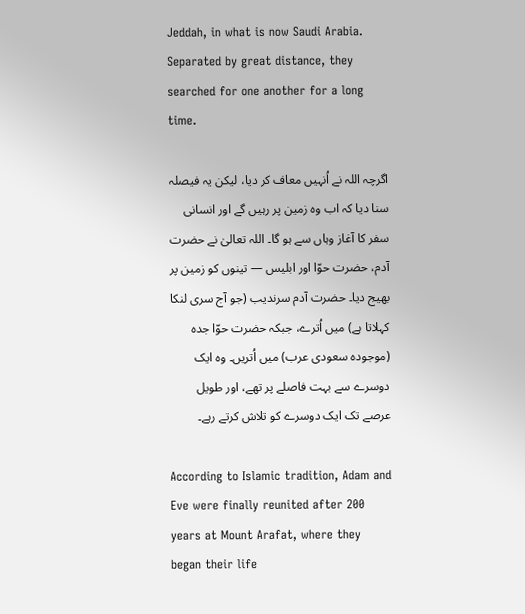Jeddah, in what is now Saudi Arabia. Separated by great distance, they searched for one another for a long time.

اگرچہ اللہ نے اُنہیں معاف کر دیا، لیکن یہ فیصلہ سنا دیا کہ اب وہ زمین پر رہیں گے اور انسانی سفر کا آغاز وہاں سے ہو گا۔ اللہ تعالیٰ نے حضرت آدم، حضرت حوّا اور ابلیس — تینوں کو زمین پر بھیج دیا۔ حضرت آدم سرندیب (جو آج سری لنکا کہلاتا ہے) میں اُترے، جبکہ حضرت حوّا جدہ (موجودہ سعودی عرب) میں اُتریں۔ وہ ایک دوسرے سے بہت فاصلے پر تھے، اور طویل عرصے تک ایک دوسرے کو تلاش کرتے رہے۔

According to Islamic tradition, Adam and Eve were finally reunited after 200 years at Mount Arafat, where they began their life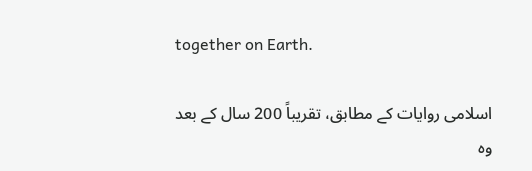together on Earth.

اسلامی روایات کے مطابق، تقریباً 200 سال کے بعد وہ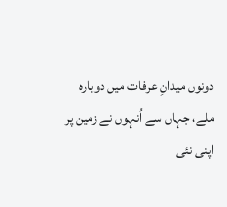دونوں میدانِ عرفات میں دوبارہ ملے، جہاں سے اُنہوں نے زمین پر اپنی نئی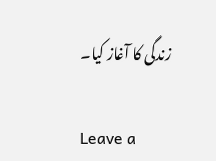زندگی کا آغاز کیا۔

Leave a